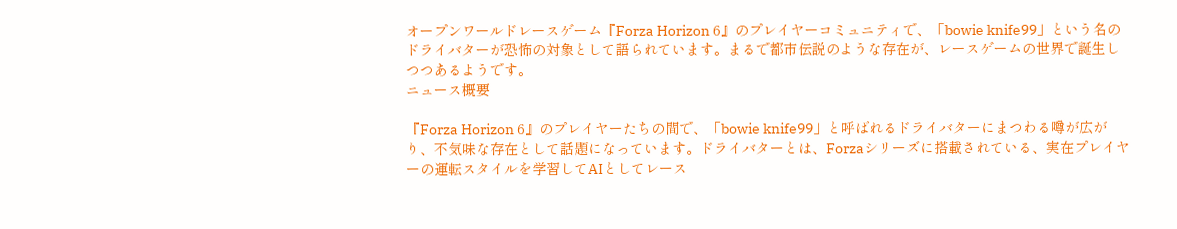オープンワールドレースゲーム『Forza Horizon 6』のプレイヤーコミュニティで、「bowie knife99」という名のドライバターが恐怖の対象として語られています。まるで都市伝説のような存在が、レースゲームの世界で誕生しつつあるようです。
ニュース概要

『Forza Horizon 6』のプレイヤーたちの間で、「bowie knife99」と呼ばれるドライバターにまつわる噂が広がり、不気味な存在として話題になっています。ドライバターとは、Forzaシリーズに搭載されている、実在プレイヤーの運転スタイルを学習してAIとしてレース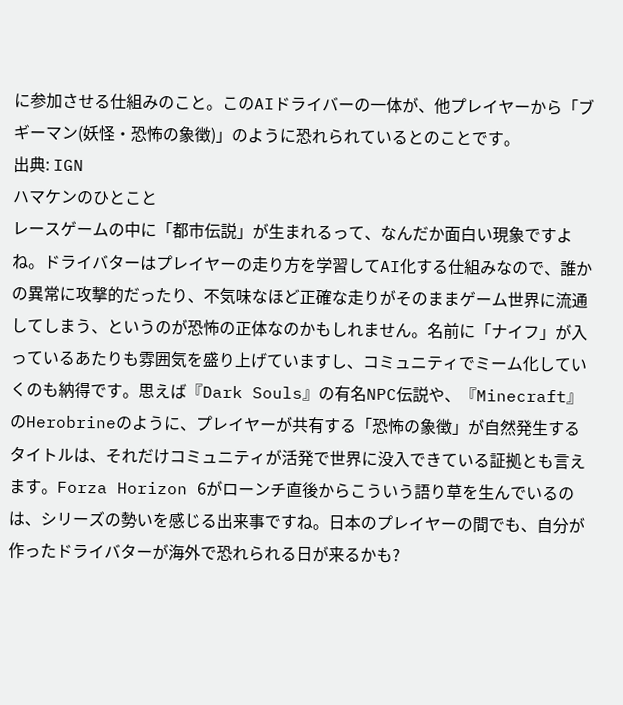に参加させる仕組みのこと。このAIドライバーの一体が、他プレイヤーから「ブギーマン(妖怪・恐怖の象徴)」のように恐れられているとのことです。
出典: IGN
ハマケンのひとこと
レースゲームの中に「都市伝説」が生まれるって、なんだか面白い現象ですよね。ドライバターはプレイヤーの走り方を学習してAI化する仕組みなので、誰かの異常に攻撃的だったり、不気味なほど正確な走りがそのままゲーム世界に流通してしまう、というのが恐怖の正体なのかもしれません。名前に「ナイフ」が入っているあたりも雰囲気を盛り上げていますし、コミュニティでミーム化していくのも納得です。思えば『Dark Souls』の有名NPC伝説や、『Minecraft』のHerobrineのように、プレイヤーが共有する「恐怖の象徴」が自然発生するタイトルは、それだけコミュニティが活発で世界に没入できている証拠とも言えます。Forza Horizon 6がローンチ直後からこういう語り草を生んでいるのは、シリーズの勢いを感じる出来事ですね。日本のプレイヤーの間でも、自分が作ったドライバターが海外で恐れられる日が来るかも?